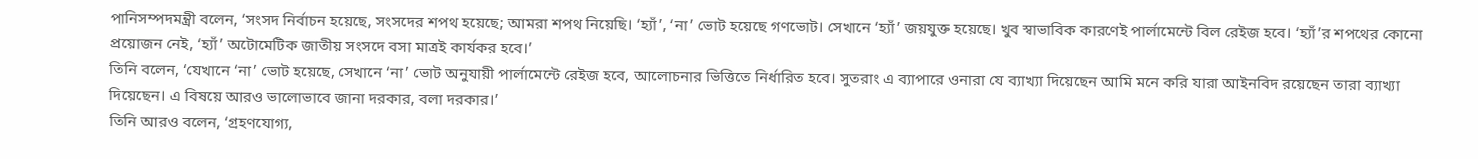পানিসম্পদমন্ত্রী বলেন, ‘সংসদ নির্বাচন হয়েছে, সংসদের শপথ হয়েছে; আমরা শপথ নিয়েছি। ‘হ্যাঁ’, ‘না’ ভোট হয়েছে গণভোট। সেখানে ‘হ্যাঁ’ জয়যুক্ত হয়েছে। খুব স্বাভাবিক কারণেই পার্লামেন্টে বিল রেইজ হবে। ‘হ্যাঁ’র শপথের কোনো প্রয়োজন নেই, ‘হ্যাঁ’ অটোমেটিক জাতীয় সংসদে বসা মাত্রই কার্যকর হবে।’
তিনি বলেন, ‘যেখানে ‘না’ ভোট হয়েছে, সেখানে ‘না’ ভোট অনুযায়ী পার্লামেন্টে রেইজ হবে, আলোচনার ভিত্তিতে নির্ধারিত হবে। সুতরাং এ ব্যাপারে ওনারা যে ব্যাখ্যা দিয়েছেন আমি মনে করি যারা আইনবিদ রয়েছেন তারা ব্যাখ্যা দিয়েছেন। এ বিষয়ে আরও ভালোভাবে জানা দরকার, বলা দরকার।’
তিনি আরও বলেন, ‘গ্রহণযোগ্য,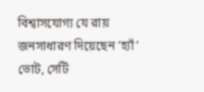বিশ্বাসযোগ্য যে রায় জনসাধারণ দিয়েছেন ‘হ্যাঁ’ ভোট, সেটি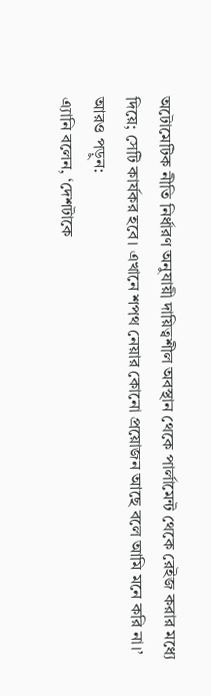অটোমেটিক নীতি নির্ধারণ অনুযায়ী দায়িত্বশীল অবস্থান থেকে পার্লামেন্ট থেকে রেইজ করার মধ্যে দিয়ে; সেটি কার্যকর হবে। এখানে শপথ নেয়ার কোনো প্রয়োজন আছে বলে আমি মনে করি না।’
আরও পড়ুন:
এ্যানি বলেন, ‘দেশটাকে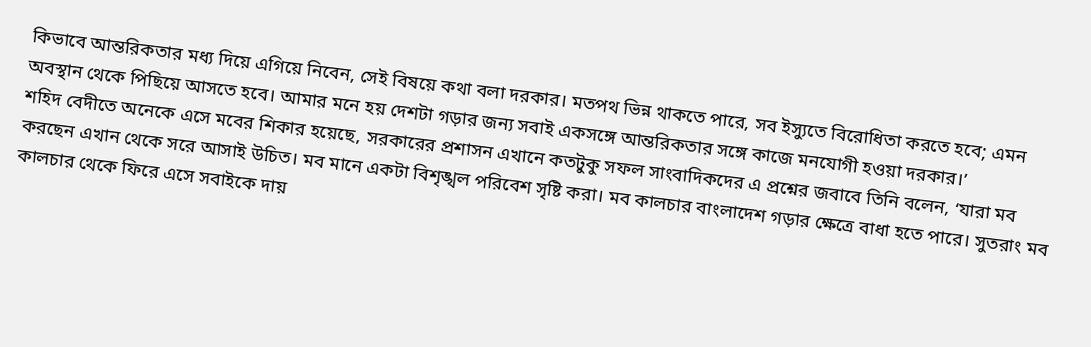কিভাবে আন্তরিকতার মধ্য দিয়ে এগিয়ে নিবেন, সেই বিষয়ে কথা বলা দরকার। মতপথ ভিন্ন থাকতে পারে, সব ইস্যুতে বিরোধিতা করতে হবে; এমন অবস্থান থেকে পিছিয়ে আসতে হবে। আমার মনে হয় দেশটা গড়ার জন্য সবাই একসঙ্গে আন্তরিকতার সঙ্গে কাজে মনযোগী হওয়া দরকার।’
শহিদ বেদীতে অনেকে এসে মবের শিকার হয়েছে, সরকারের প্রশাসন এখানে কতটুকু সফল সাংবাদিকদের এ প্রশ্নের জবাবে তিনি বলেন, ‘যারা মব করছেন এখান থেকে সরে আসাই উচিত। মব মানে একটা বিশৃঙ্খল পরিবেশ সৃষ্টি করা। মব কালচার বাংলাদেশ গড়ার ক্ষেত্রে বাধা হতে পারে। সুতরাং মব কালচার থেকে ফিরে এসে সবাইকে দায়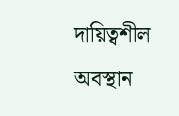দায়িত্বশীল অবস্থান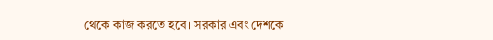থেকে কাজ করতে হবে। সরকার এবং দেশকে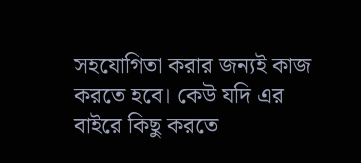সহযোগিতা করার জন্যই কাজ করতে হবে। কেউ যদি এর বাইরে কিছু করতে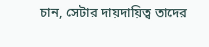চান, সেটার দায়দায়িত্ব তাদের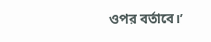ওপর বর্তাবে।’